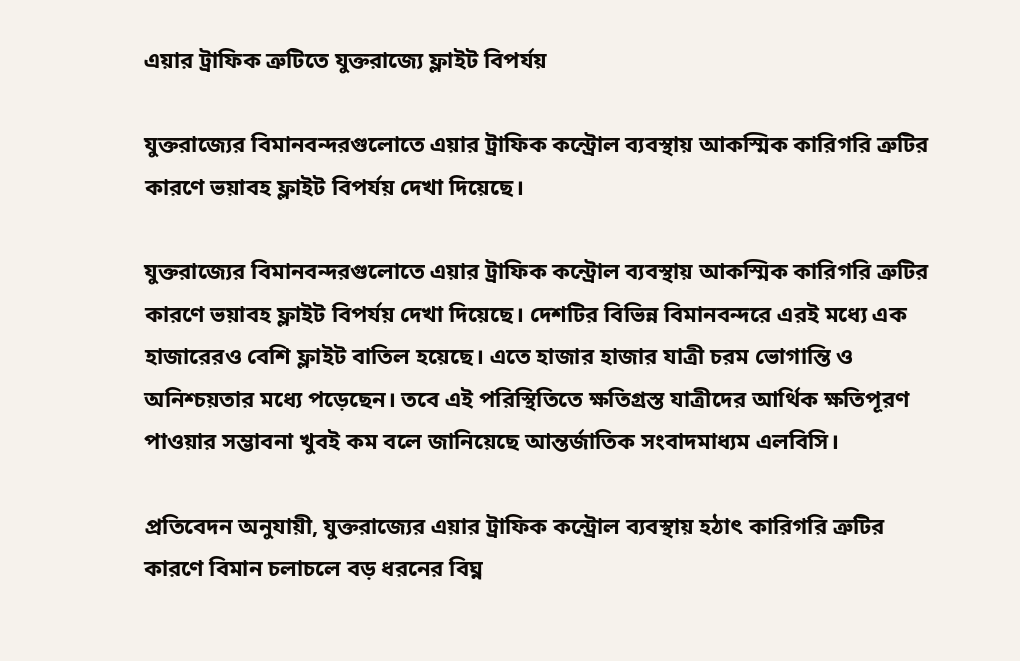এয়ার ট্রাফিক ত্রুটিতে যুক্তরাজ্যে ফ্লাইট বিপর্যয়

যুক্তরাজ্যের বিমানবন্দরগুলোতে এয়ার ট্রাফিক কন্ট্রোল ব্যবস্থায় আকস্মিক কারিগরি ত্রুটির কারণে ভয়াবহ ফ্লাইট বিপর্যয় দেখা দিয়েছে।

যুক্তরাজ্যের বিমানবন্দরগুলোতে এয়ার ট্রাফিক কন্ট্রোল ব্যবস্থায় আকস্মিক কারিগরি ত্রুটির কারণে ভয়াবহ ফ্লাইট বিপর্যয় দেখা দিয়েছে। দেশটির বিভিন্ন বিমানবন্দরে এরই মধ্যে এক হাজারেরও বেশি ফ্লাইট বাতিল হয়েছে। এতে হাজার হাজার যাত্রী চরম ভোগান্তি ও অনিশ্চয়তার মধ্যে পড়েছেন। তবে এই পরিস্থিতিতে ক্ষতিগ্রস্ত যাত্রীদের আর্থিক ক্ষতিপূরণ পাওয়ার সম্ভাবনা খুবই কম বলে জানিয়েছে আন্তর্জাতিক সংবাদমাধ্যম এলবিসি।

প্রতিবেদন অনুযায়ী, যুক্তরাজ্যের এয়ার ট্রাফিক কন্ট্রোল ব্যবস্থায় হঠাৎ কারিগরি ত্রুটির কারণে বিমান চলাচলে বড় ধরনের বিঘ্ন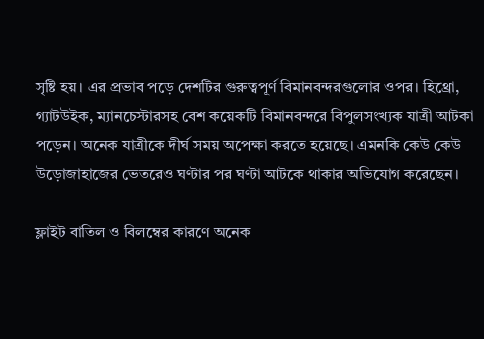সৃষ্টি হয়। এর প্রভাব পড়ে দেশটির গুরুত্বপূর্ণ বিমানবন্দরগুলোর ওপর। হিথ্রো, গ্যাটউইক, ম্যানচেস্টারসহ বেশ কয়েকটি বিমানবন্দরে বিপুলসংখ্যক যাত্রী আটকা পড়েন। অনেক যাত্রীকে দীর্ঘ সময় অপেক্ষা করতে হয়েছে। এমনকি কেউ কেউ উড়োজাহাজের ভেতরেও ঘণ্টার পর ঘণ্টা আটকে থাকার অভিযোগ করেছেন।

ফ্লাইট বাতিল ও বিলম্বের কারণে অনেক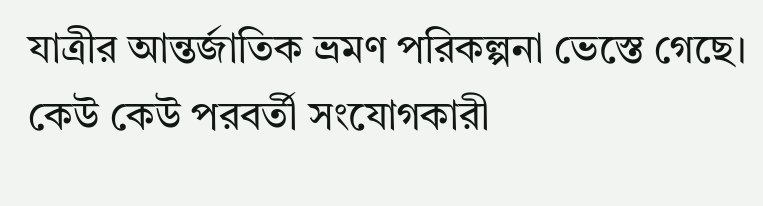যাত্রীর আন্তর্জাতিক ভ্রমণ পরিকল্পনা ভেস্তে গেছে। কেউ কেউ পরবর্তী সংযোগকারী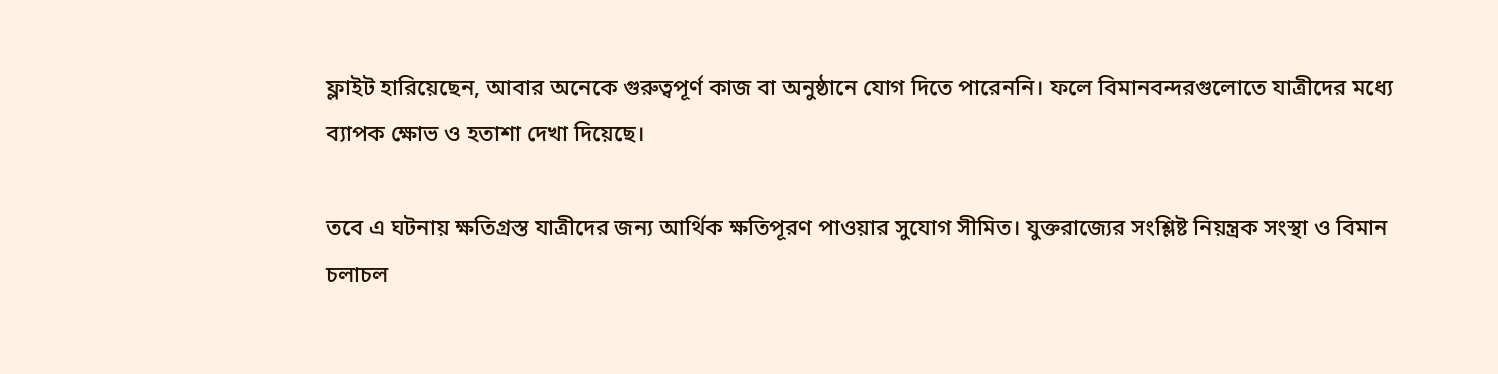ফ্লাইট হারিয়েছেন, আবার অনেকে গুরুত্বপূর্ণ কাজ বা অনুষ্ঠানে যোগ দিতে পারেননি। ফলে বিমানবন্দরগুলোতে যাত্রীদের মধ্যে ব্যাপক ক্ষোভ ও হতাশা দেখা দিয়েছে।

তবে এ ঘটনায় ক্ষতিগ্রস্ত যাত্রীদের জন্য আর্থিক ক্ষতিপূরণ পাওয়ার সুযোগ সীমিত। যুক্তরাজ্যের সংশ্লিষ্ট নিয়ন্ত্রক সংস্থা ও বিমান চলাচল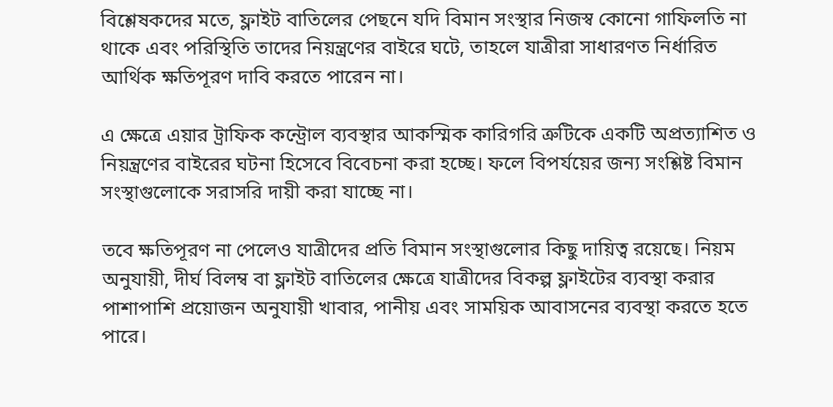বিশ্লেষকদের মতে, ফ্লাইট বাতিলের পেছনে যদি বিমান সংস্থার নিজস্ব কোনো গাফিলতি না থাকে এবং পরিস্থিতি তাদের নিয়ন্ত্রণের বাইরে ঘটে, তাহলে যাত্রীরা সাধারণত নির্ধারিত আর্থিক ক্ষতিপূরণ দাবি করতে পারেন না।

এ ক্ষেত্রে এয়ার ট্রাফিক কন্ট্রোল ব্যবস্থার আকস্মিক কারিগরি ত্রুটিকে একটি অপ্রত্যাশিত ও নিয়ন্ত্রণের বাইরের ঘটনা হিসেবে বিবেচনা করা হচ্ছে। ফলে বিপর্যয়ের জন্য সংশ্লিষ্ট বিমান সংস্থাগুলোকে সরাসরি দায়ী করা যাচ্ছে না।

তবে ক্ষতিপূরণ না পেলেও যাত্রীদের প্রতি বিমান সংস্থাগুলোর কিছু দায়িত্ব রয়েছে। নিয়ম অনুযায়ী, দীর্ঘ বিলম্ব বা ফ্লাইট বাতিলের ক্ষেত্রে যাত্রীদের বিকল্প ফ্লাইটের ব্যবস্থা করার পাশাপাশি প্রয়োজন অনুযায়ী খাবার, পানীয় এবং সাময়িক আবাসনের ব্যবস্থা করতে হতে পারে।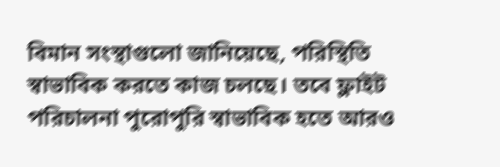বিমান সংস্থাগুলো জানিয়েছে, পরিস্থিতি স্বাভাবিক করতে কাজ চলছে। তবে ফ্লাইট পরিচালনা পুরোপুরি স্বাভাবিক হতে আরও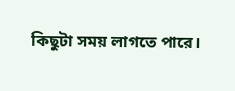কিছুটা সময় লাগতে পারে।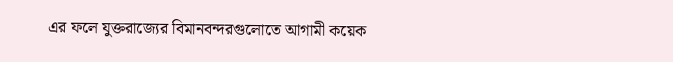এর ফলে যুক্তরাজ্যের বিমানবন্দরগুলোতে আগামী কয়েক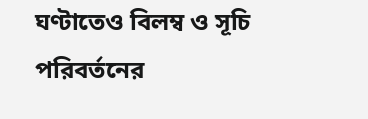ঘণ্টাতেও বিলম্ব ও সূচি পরিবর্তনের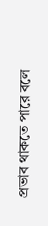প্রভাব থাকতে পারে বলে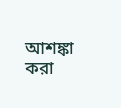আশঙ্কা করা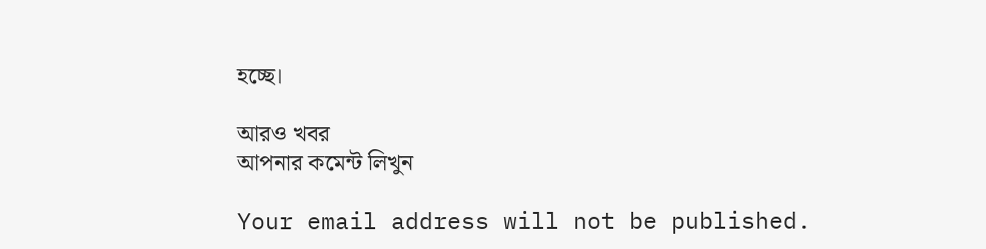হচ্ছে।

আরও খবর
আপনার কমেন্ট লিখুন

Your email address will not be published.